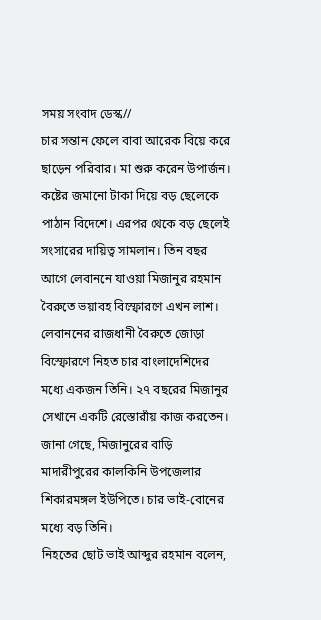সময় সংবাদ ডেস্ক//
চার সন্তান ফেলে বাবা আরেক বিয়ে করে ছাড়েন পরিবার। মা শুরু করেন উপার্জন। কষ্টের জমানো টাকা দিয়ে বড় ছেলেকে পাঠান বিদেশে। এরপর থেকে বড় ছেলেই সংসারের দায়িত্ব সামলান। তিন বছর আগে লেবাননে যাওয়া মিজানুর রহমান বৈরুতে ভয়াবহ বিস্ফোরণে এখন লাশ।
লেবাননের রাজধানী বৈরুতে জোড়া বিস্ফোরণে নিহত চার বাংলাদেশিদের মধ্যে একজন তিনি। ২৭ বছরের মিজানুর সেখানে একটি রেস্তোরাঁয় কাজ করতেন।
জানা গেছে, মিজানুরের বাড়ি মাদারীপুরের কালকিনি উপজেলার শিকারমঙ্গল ইউপিতে। চার ভাই-বোনের মধ্যে বড় তিনি।
নিহতের ছোট ভাই আব্দুর রহমান বলেন,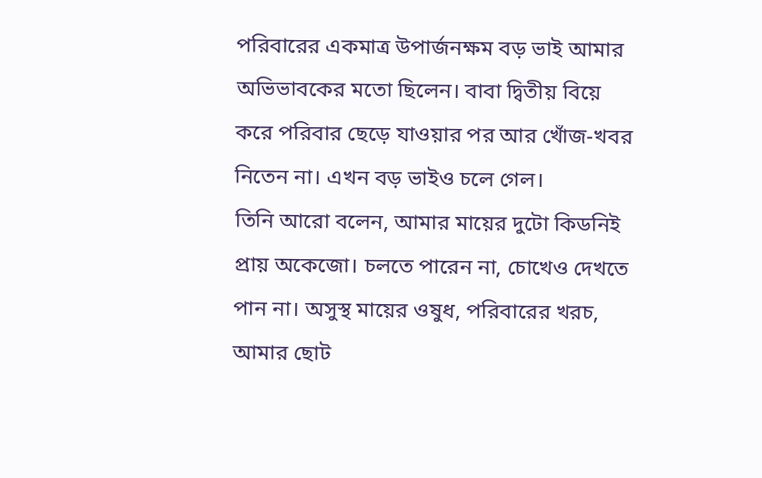পরিবারের একমাত্র উপার্জনক্ষম বড় ভাই আমার অভিভাবকের মতো ছিলেন। বাবা দ্বিতীয় বিয়ে করে পরিবার ছেড়ে যাওয়ার পর আর খোঁজ-খবর নিতেন না। এখন বড় ভাইও চলে গেল।
তিনি আরো বলেন, আমার মায়ের দুটো কিডনিই প্রায় অকেজো। চলতে পারেন না, চোখেও দেখতে পান না। অসুস্থ মায়ের ওষুধ, পরিবারের খরচ, আমার ছোট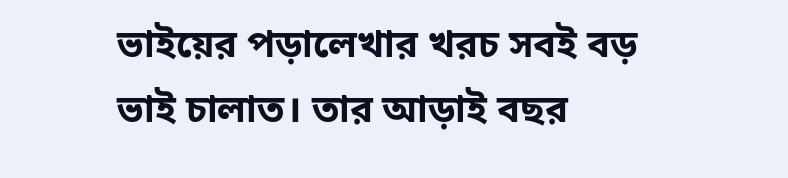ভাইয়ের পড়ালেখার খরচ সবই বড় ভাই চালাত। তার আড়াই বছর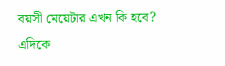বয়সী মেয়েটার এখন কি হবে?
এদিকে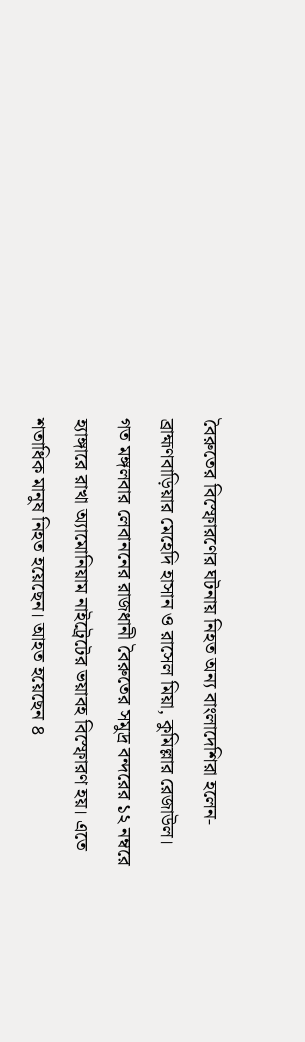বৈরুতের বিস্ফোরণের ঘটনায় নিহত অন্য বাংলাদেশিরা হলেন- ব্রাহ্মণবাড়িয়ার মেহেদি হাসান ও রাসেল মিয়া, কুমিল্লার রেজাউল।
গত মঙ্গলবার লেবাননের রাজধানী বৈরুতের সমুদ্র বন্দরের ১২ নম্বরে হ্যাঙ্গারে রাখা অ্যামোনিয়াম নাইট্রেটের ভয়াবহ বিস্ফোরণ হয়। এতে শতাধিক মানুষ নিহত হয়েছেন। আহত হয়েছেন ৪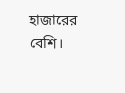হাজারের বেশি।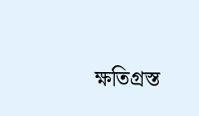ক্ষতিগ্রস্ত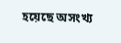হয়েছে অসংখ্য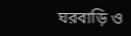ঘরবাড়ি ও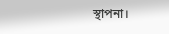স্থাপনা।